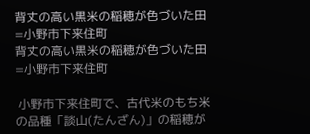背丈の高い黒米の稲穂が色づいた田=小野市下来住町
背丈の高い黒米の稲穂が色づいた田=小野市下来住町

 小野市下来住町で、古代米のもち米の品種「談山(たんざん)」の稲穂が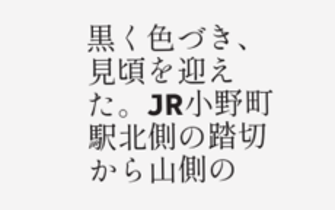黒く色づき、見頃を迎えた。JR小野町駅北側の踏切から山側の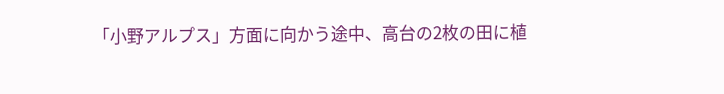「小野アルプス」方面に向かう途中、高台の2枚の田に植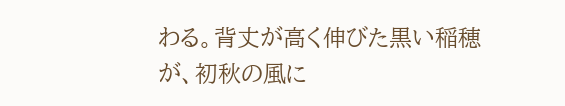わる。背丈が高く伸びた黒い稲穂が、初秋の風に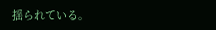揺られている。